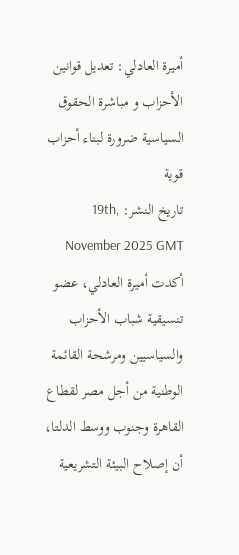أميرة العادلي: تعديل قوانين الأحزاب و مباشرة الحقوق السياسية ضرورة لبناء أحزاب قوية
تاريخ النشر: 19th, November 2025 GMT
أكدت أميرة العادلي، عضو تنسيقية شباب الأحزاب والسياسيين ومرشحة القائمة الوطنية من أجل مصر لقطاع القاهرة وجنوب ووسط الدلتا، أن إصلاح البيئة التشريعية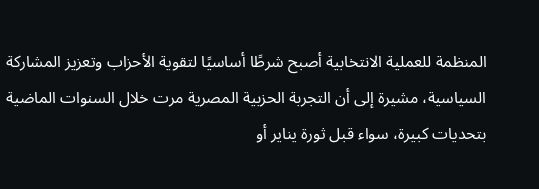المنظمة للعملية الانتخابية أصبح شرطًا أساسيًا لتقوية الأحزاب وتعزيز المشاركة السياسية، مشيرة إلى أن التجربة الحزبية المصرية مرت خلال السنوات الماضية بتحديات كبيرة، سواء قبل ثورة يناير أو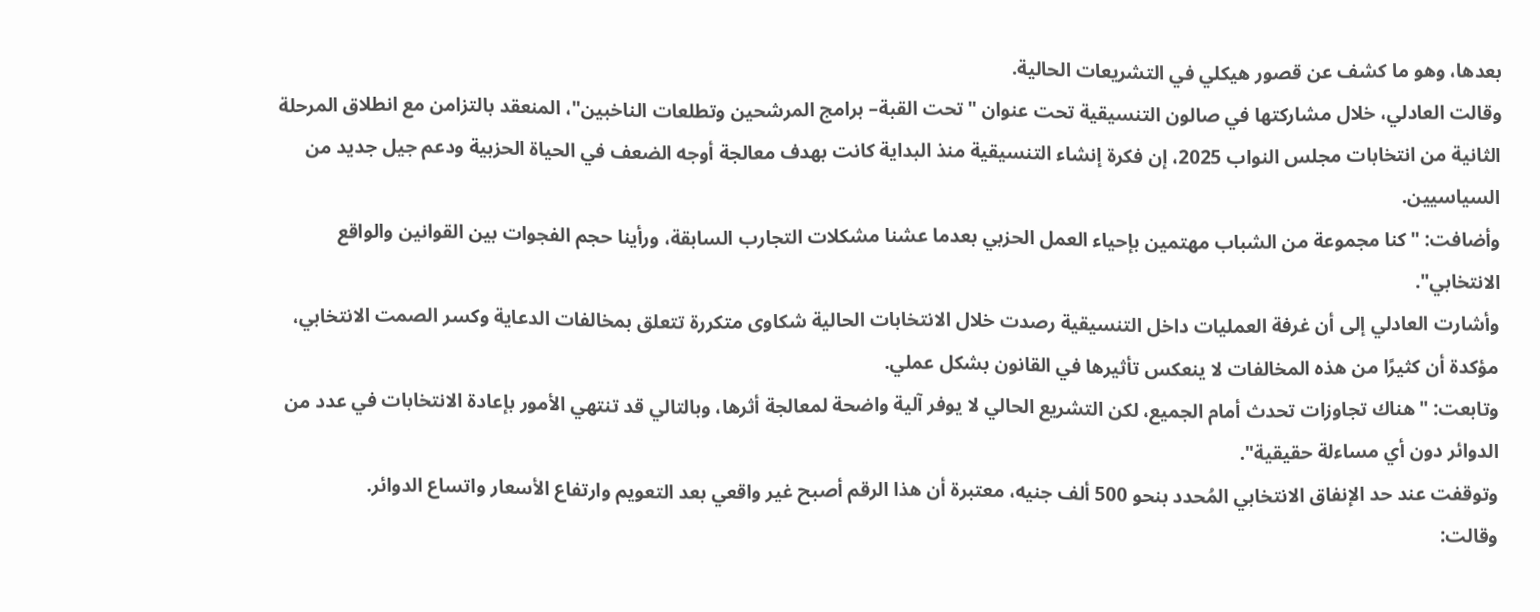بعدها، وهو ما كشف عن قصور هيكلي في التشريعات الحالية.
وقالت العادلي، خلال مشاركتها في صالون التنسيقية تحت عنوان "تحت القبة– برامج المرشحين وتطلعات الناخبين"، المنعقد بالتزامن مع انطلاق المرحلة الثانية من انتخابات مجلس النواب 2025، إن فكرة إنشاء التنسيقية منذ البداية كانت بهدف معالجة أوجه الضعف في الحياة الحزبية ودعم جيل جديد من السياسيين.
وأضافت: "كنا مجموعة من الشباب مهتمين بإحياء العمل الحزبي بعدما عشنا مشكلات التجارب السابقة، ورأينا حجم الفجوات بين القوانين والواقع الانتخابي".
وأشارت العادلي إلى أن غرفة العمليات داخل التنسيقية رصدت خلال الانتخابات الحالية شكاوى متكررة تتعلق بمخالفات الدعاية وكسر الصمت الانتخابي، مؤكدة أن كثيرًا من هذه المخالفات لا ينعكس تأثيرها في القانون بشكل عملي.
وتابعت: "هناك تجاوزات تحدث أمام الجميع، لكن التشريع الحالي لا يوفر آلية واضحة لمعالجة أثرها، وبالتالي قد تنتهي الأمور بإعادة الانتخابات في عدد من الدوائر دون أي مساءلة حقيقية".
وتوقفت عند حد الإنفاق الانتخابي المُحدد بنحو 500 ألف جنيه، معتبرة أن هذا الرقم أصبح غير واقعي بعد التعويم وارتفاع الأسعار واتساع الدوائر.
وقالت: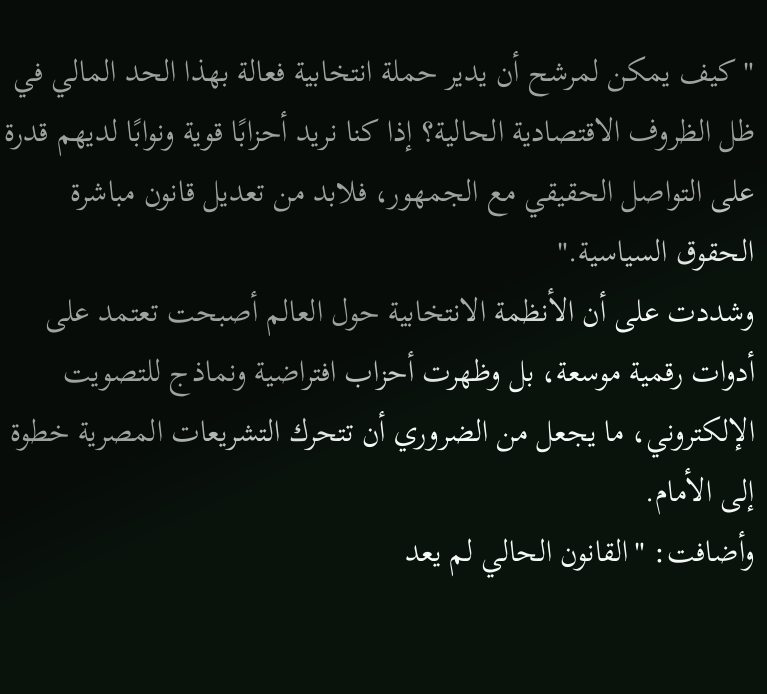"كيف يمكن لمرشح أن يدير حملة انتخابية فعالة بهذا الحد المالي في ظل الظروف الاقتصادية الحالية؟ إذا كنا نريد أحزابًا قوية ونوابًا لديهم قدرة على التواصل الحقيقي مع الجمهور، فلابد من تعديل قانون مباشرة الحقوق السياسية."
وشددت على أن الأنظمة الانتخابية حول العالم أصبحت تعتمد على أدوات رقمية موسعة، بل وظهرت أحزاب افتراضية ونماذج للتصويت الإلكتروني، ما يجعل من الضروري أن تتحرك التشريعات المصرية خطوة إلى الأمام.
وأضافت: "القانون الحالي لم يعد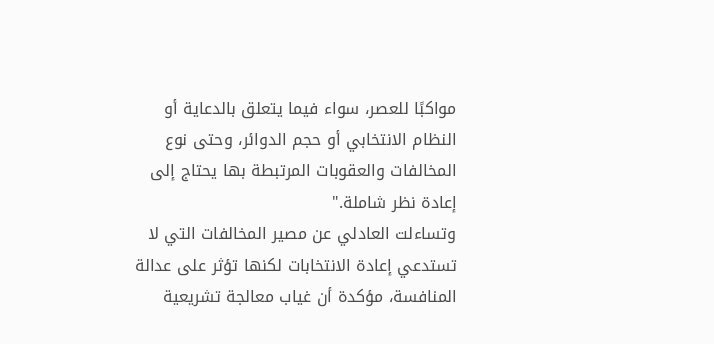مواكبًا للعصر، سواء فيما يتعلق بالدعاية أو النظام الانتخابي أو حجم الدوائر، وحتى نوع المخالفات والعقوبات المرتبطة بها يحتاج إلى إعادة نظر شاملة."
وتساءلت العادلي عن مصير المخالفات التي لا تستدعي إعادة الانتخابات لكنها تؤثر على عدالة المنافسة، مؤكدة أن غياب معالجة تشريعية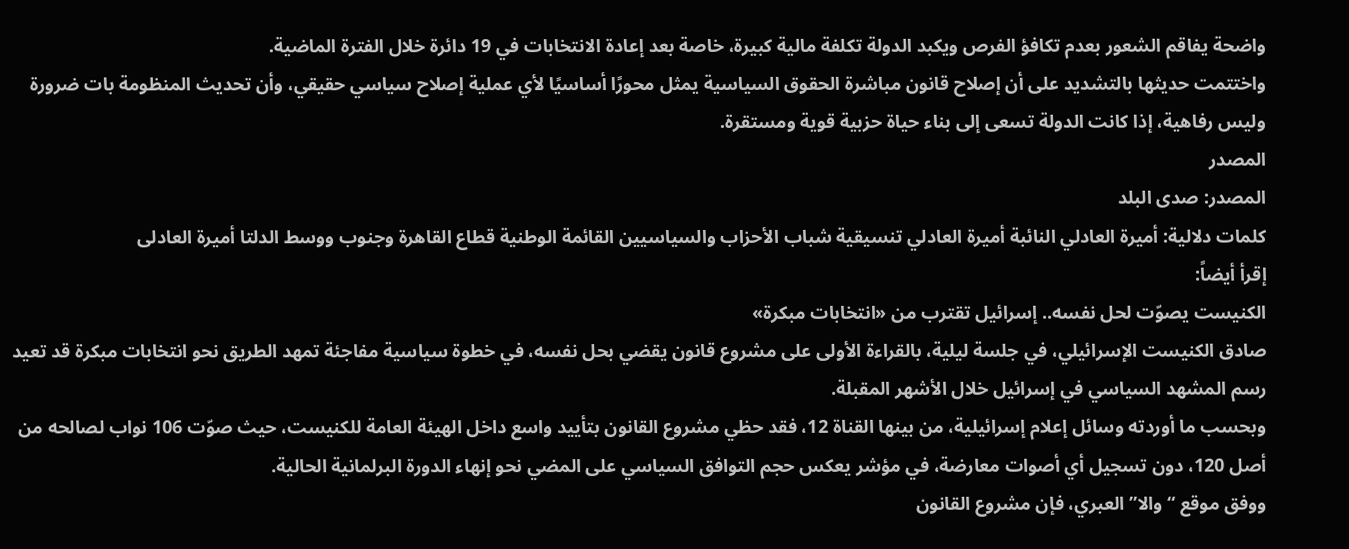واضحة يفاقم الشعور بعدم تكافؤ الفرص ويكبد الدولة تكلفة مالية كبيرة، خاصة بعد إعادة الانتخابات في 19 دائرة خلال الفترة الماضية.
واختتمت حديثها بالتشديد على أن إصلاح قانون مباشرة الحقوق السياسية يمثل محورًا أساسيًا لأي عملية إصلاح سياسي حقيقي، وأن تحديث المنظومة بات ضرورة وليس رفاهية، إذا كانت الدولة تسعى إلى بناء حياة حزبية قوية ومستقرة.
المصدر
المصدر: صدى البلد
كلمات دلالية: أميرة العادلي النائبة أميرة العادلي تنسيقية شباب الأحزاب والسياسيين القائمة الوطنية قطاع القاهرة وجنوب ووسط الدلتا أمیرة العادلی
إقرأ أيضاً:
الكنيست يصوّت لحل نفسه.. إسرائيل تقترب من «انتخابات مبكرة»
صادق الكنيست الإسرائيلي، في جلسة ليلية، بالقراءة الأولى على مشروع قانون يقضي بحل نفسه، في خطوة سياسية مفاجئة تمهد الطريق نحو انتخابات مبكرة قد تعيد رسم المشهد السياسي في إسرائيل خلال الأشهر المقبلة.
وبحسب ما أوردته وسائل إعلام إسرائيلية، من بينها القناة 12، فقد حظي مشروع القانون بتأييد واسع داخل الهيئة العامة للكنيست، حيث صوّت 106 نواب لصالحه من أصل 120، دون تسجيل أي أصوات معارضة، في مؤشر يعكس حجم التوافق السياسي على المضي نحو إنهاء الدورة البرلمانية الحالية.
ووفق موقع “والا” العبري، فإن مشروع القانون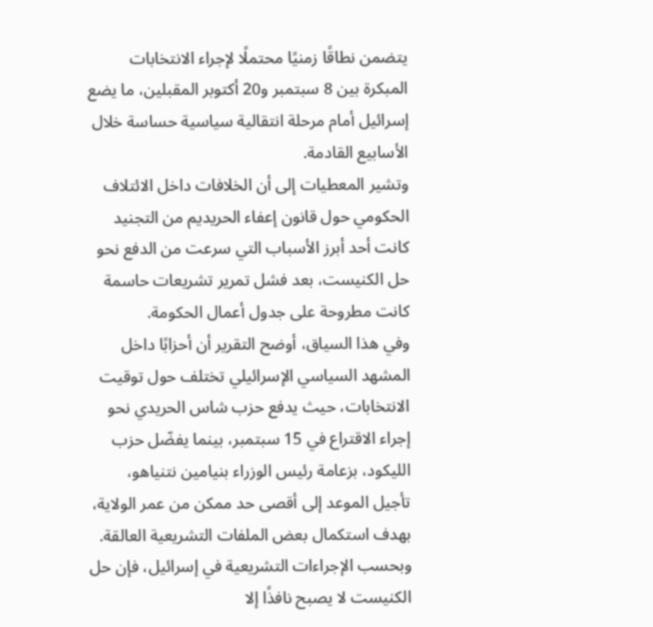يتضمن نطاقًا زمنيًا محتملًا لإجراء الانتخابات المبكرة بين 8 سبتمبر و20 أكتوبر المقبلين، ما يضع إسرائيل أمام مرحلة انتقالية سياسية حساسة خلال الأسابيع القادمة.
وتشير المعطيات إلى أن الخلافات داخل الائتلاف الحكومي حول قانون إعفاء الحريديم من التجنيد كانت أحد أبرز الأسباب التي سرعت من الدفع نحو حل الكنيست، بعد فشل تمرير تشريعات حاسمة كانت مطروحة على جدول أعمال الحكومة.
وفي هذا السياق، أوضح التقرير أن أحزابًا داخل المشهد السياسي الإسرائيلي تختلف حول توقيت الانتخابات، حيث يدفع حزب شاس الحريدي نحو إجراء الاقتراع في 15 سبتمبر، بينما يفضّل حزب الليكود، بزعامة رئيس الوزراء بنيامين نتنياهو، تأجيل الموعد إلى أقصى حد ممكن من عمر الولاية، بهدف استكمال بعض الملفات التشريعية العالقة.
وبحسب الإجراءات التشريعية في إسرائيل، فإن حل الكنيست لا يصبح نافذًا إلا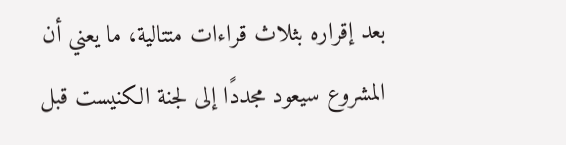بعد إقراره بثلاث قراءات متتالية، ما يعني أن المشروع سيعود مجددًا إلى لجنة الكنيست قبل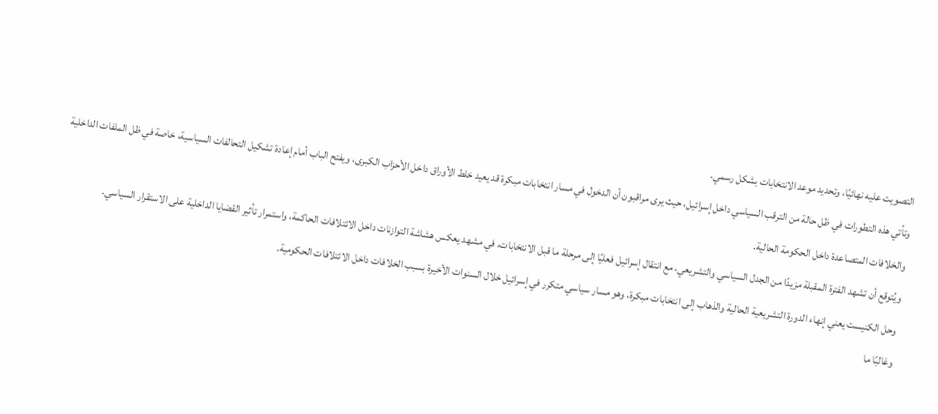التصويت عليه نهائيًا، وتحديد موعد الانتخابات بشكل رسمي.
وتأتي هذه التطورات في ظل حالة من الترقب السياسي داخل إسرائيل، حيث يرى مراقبون أن الدخول في مسار انتخابات مبكرة قد يعيد خلط الأوراق داخل الأحزاب الكبرى، ويفتح الباب أمام إعادة تشكيل التحالفات السياسية، خاصة في ظل الملفات الداخلية والخلافات المتصاعدة داخل الحكومة الحالية.
ويُتوقع أن تشهد الفترة المقبلة مزيدًا من الجدل السياسي والتشريعي، مع انتقال إسرائيل فعليًا إلى مرحلة ما قبل الانتخابات، في مشهد يعكس هشاشة التوازنات داخل الائتلافات الحاكمة، واستمرار تأثير القضايا الداخلية على الاستقرار السياسي.
وحل الكنيست يعني إنهاء الدورة التشريعية الحالية والذهاب إلى انتخابات مبكرة، وهو مسار سياسي متكرر في إسرائيل خلال السنوات الأخيرة بسبب الخلافات داخل الائتلافات الحكومية.
وغالبًا ما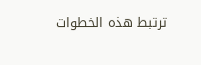ترتبط هذه الخطوات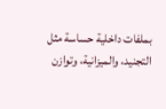بملفات داخلية حساسة مثل التجنيد، والميزانية، وتوازن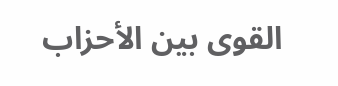القوى بين الأحزاب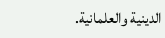الدينية والعلمانية.